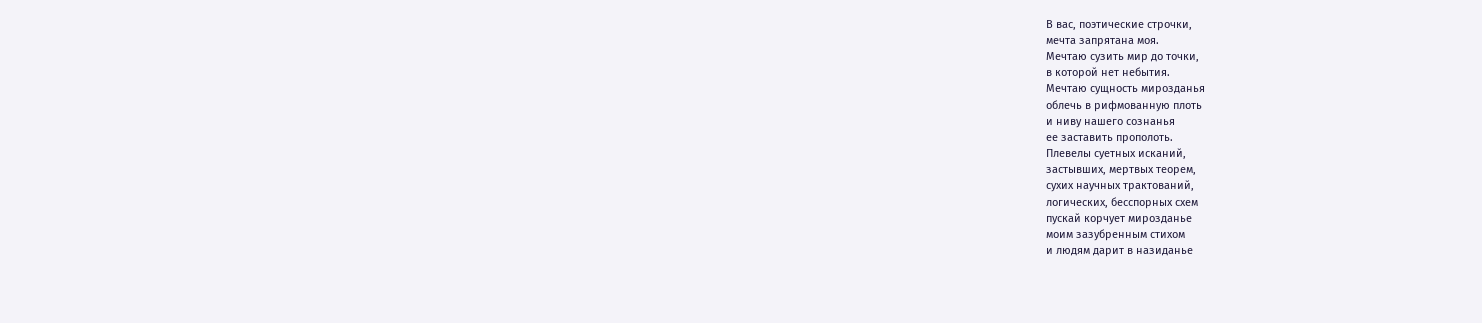В вас, поэтические строчки,
мечта запрятана моя.
Мечтаю сузить мир до точки,
в которой нет небытия.
Мечтаю сущность мирозданья
облечь в рифмованную плоть
и ниву нашего сознанья
ее заставить прополоть.
Плевелы суетных исканий,
застывших, мертвых теорем,
сухих научных трактований,
логических, бесспорных схем
пускай корчует мирозданье
моим зазубренным стихом
и людям дарит в назиданье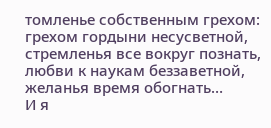томленье собственным грехом:
грехом гордыни несусветной,
стремленья все вокруг познать,
любви к наукам беззаветной,
желанья время обогнать…
И я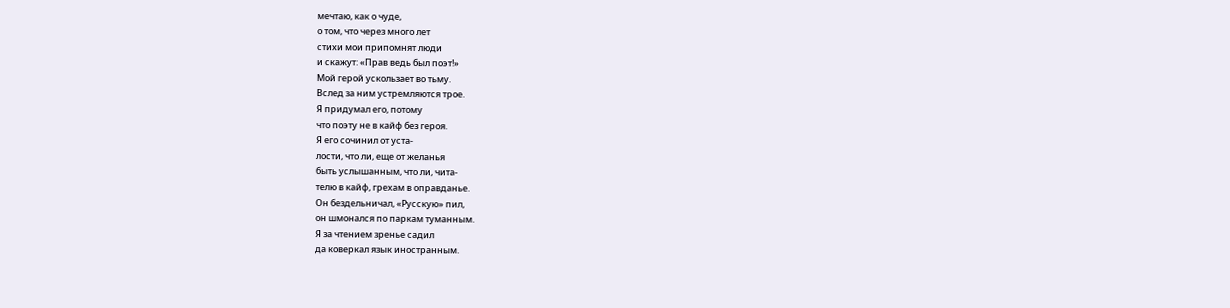мечтаю, как о чуде,
о том, что через много лет
стихи мои припомнят люди
и скажут: «Прав ведь был поэт!»
Мой герой ускользает во тьму.
Вслед за ним устремляются трое.
Я придумал его, потому
что поэту не в кайф без героя.
Я его сочинил от уста-
лости, что ли, еще от желанья
быть услышанным, что ли, чита-
телю в кайф, грехам в оправданье.
Он бездельничал, «Русскую» пил,
он шмонался по паркам туманным.
Я за чтением зренье садил
да коверкал язык иностранным.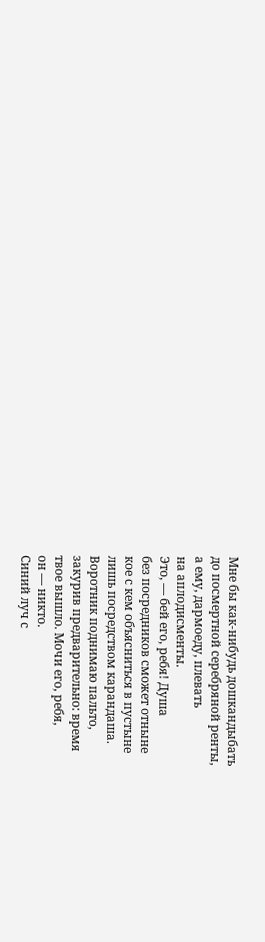Мне бы как-нибудь дошкандыбать
до посмертной серебряной ренты,
а ему, дармоеду, плевать
на аплодисменты.
Это, — бей его, ребя! Душа
без посредников сможет отныне
кое с кем объясниться в пустыне
лишь посредством карандаша.
Воротник поднимаю пальто,
закурив предварительно: время
твое вышло. Мочи его, ребя,
он — никто.
Синий луч с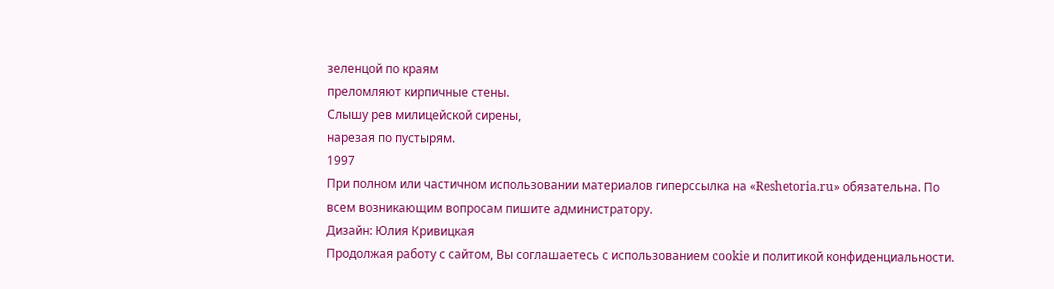зеленцой по краям
преломляют кирпичные стены.
Слышу рев милицейской сирены,
нарезая по пустырям.
1997
При полном или частичном использовании материалов гиперссылка на «Reshetoria.ru» обязательна. По всем возникающим вопросам пишите администратору.
Дизайн: Юлия Кривицкая
Продолжая работу с сайтом, Вы соглашаетесь с использованием cookie и политикой конфиденциальности.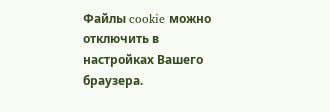Файлы cookie можно отключить в настройках Вашего браузера.